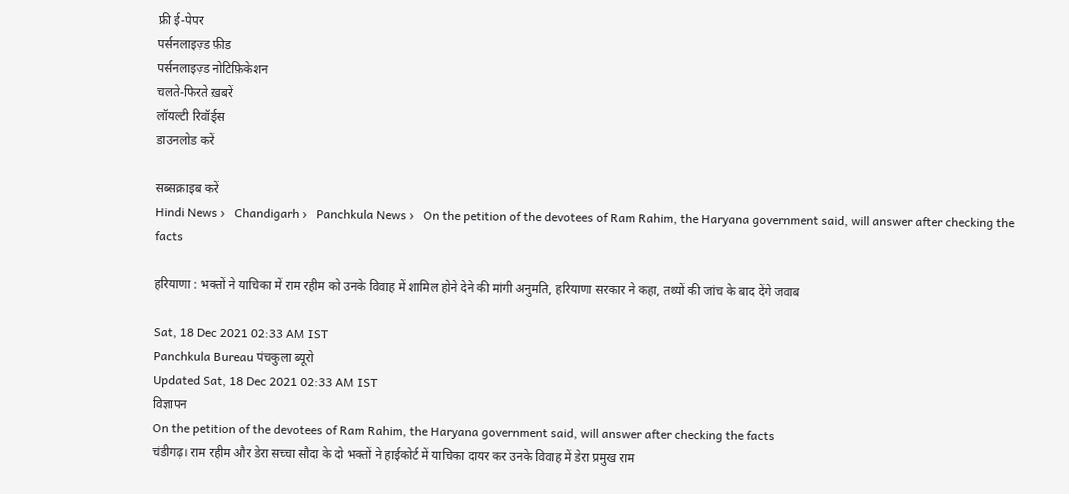फ्री ई-पेपर
पर्सनलाइज़्ड फ़ीड
पर्सनलाइज़्ड नोटिफ़िकेशन
चलते-फिरते ख़बरें
लॉयल्टी रिवॉर्ड्स
डाउनलोड करें

सब्सक्राइब करें
Hindi News ›   Chandigarh ›   Panchkula News ›   On the petition of the devotees of Ram Rahim, the Haryana government said, will answer after checking the facts

हरियाणा : भक्तों ने याचिका में राम रहीम को उनके विवाह में शामिल होने देने की मांगी अनुमति, हरियाणा सरकार ने कहा, तथ्यों की जांच के बाद देंगे जवाब

Sat, 18 Dec 2021 02:33 AM IST
Panchkula Bureau पंचकुला ब्‍यूरो
Updated Sat, 18 Dec 2021 02:33 AM IST
विज्ञापन
On the petition of the devotees of Ram Rahim, the Haryana government said, will answer after checking the facts
चंडीगढ़। राम रहीम और डेरा सच्चा सौदा के दो भक्तों ने हाईकोर्ट में याचिका दायर कर उनके विवाह में डेरा प्रमुख राम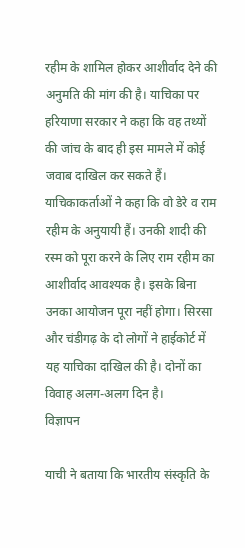रहीम के शामिल होकर आशीर्वाद देने की अनुमति की मांग की है। याचिका पर हरियाणा सरकार ने कहा कि वह तथ्यों की जांच के बाद ही इस मामले में कोई जवाब दाखिल कर सकते हैं। याचिकाकर्ताओं ने कहा कि वो डेरे व राम रहीम के अनुयायी हैं। उनकी शादी की रस्म को पूरा करने के लिए राम रहीम का आशीर्वाद आवश्यक है। इसके बिना उनका आयोजन पूरा नहीं होगा। सिरसा और चंडीगढ़ के दो लोगों ने हाईकोर्ट में यह याचिका दाखिल की है। दोनों का विवाह अलग-अलग दिन है।
विज्ञापन

याची ने बताया कि भारतीय संस्कृति के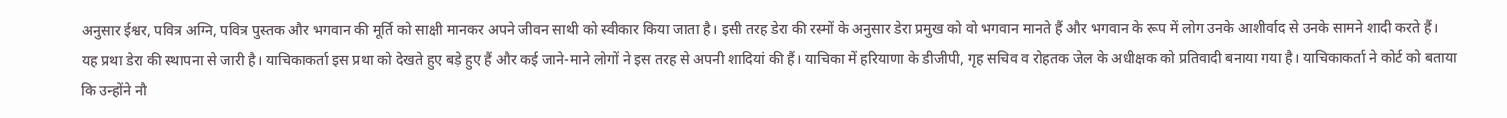अनुसार ईश्वर, पवित्र अग्नि, पवित्र पुस्तक और भगवान की मूर्ति को साक्षी मानकर अपने जीवन साथी को स्वीकार किया जाता है। इसी तरह डेरा की रस्मों के अनुसार डेरा प्रमुख को वो भगवान मानते हैं और भगवान के रूप में लोग उनके आशीर्वाद से उनके सामने शादी करते हैं। यह प्रथा डेरा की स्थापना से जारी है। याचिकाकर्ता इस प्रथा को देखते हुए बड़े हुए हैं और कई जाने-माने लोगों ने इस तरह से अपनी शादियां की हैं। याचिका में हरियाणा के डीजीपी, गृह सचिव व रोहतक जेल के अधीक्षक को प्रतिवादी बनाया गया है। याचिकाकर्ता ने कोर्ट को बताया कि उन्होंने नौ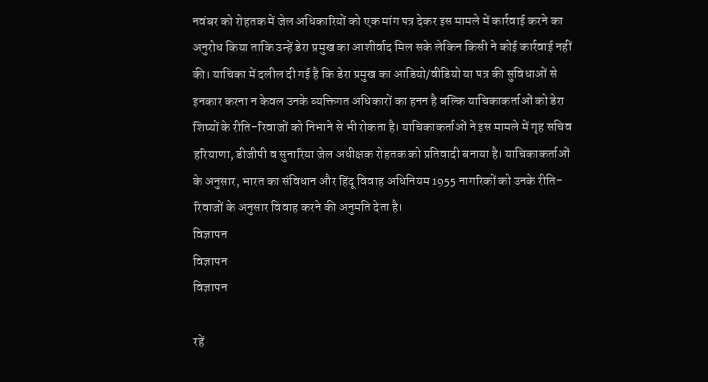नवंबर को रोहतक में जेल अधिकारियों को एक मांग पत्र देकर इस मामले में कार्रवाई करने का अनुरोध किया ताकि उन्हें डेरा प्रमुख का आशीर्वाद मिल सके लेकिन किसी ने कोई कार्रवाई नहीं की। याचिका में दलील दी गई है कि डेरा प्रमुख का आडियो/वीडियो या पत्र की सुविधाओं से इनकार करना न केवल उनके व्यक्तिगत अधिकारों का हनन है बल्कि याचिकाकर्ताओं को डेरा शिष्यों के रीति-रिवाजों को निभाने से भी रोकता है। याचिकाकर्ताओं ने इस मामले में गृह सचिव हरियाणा, डीजीपी व सुनारिया जेल अधीक्षक रोहतक को प्रतिवादी बनाया है। याचिकाकर्ताओं के अनुसार, भारत का संविधान और हिंदू विवाह अधिनियम 1955 नागरिकों को उनके रीति-रिवाजों के अनुसार विवाह करने की अनुमति देता है।
विज्ञापन
विज्ञापन
विज्ञापन

रहें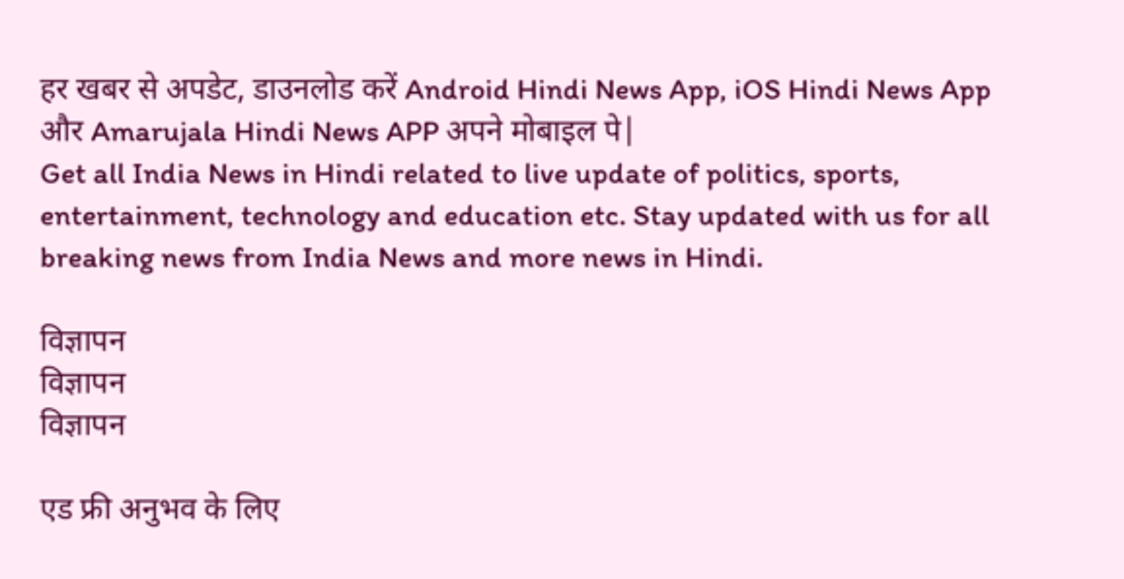हर खबर से अपडेट, डाउनलोड करें Android Hindi News App, iOS Hindi News App और Amarujala Hindi News APP अपने मोबाइल पे|
Get all India News in Hindi related to live update of politics, sports, entertainment, technology and education etc. Stay updated with us for all breaking news from India News and more news in Hindi.

विज्ञापन
विज्ञापन
विज्ञापन

एड फ्री अनुभव के लिए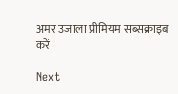अमर उजाला प्रीमियम सब्सक्राइब करें

Next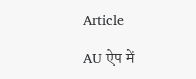Article

AU ऐप में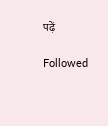पढ़ें

Followed